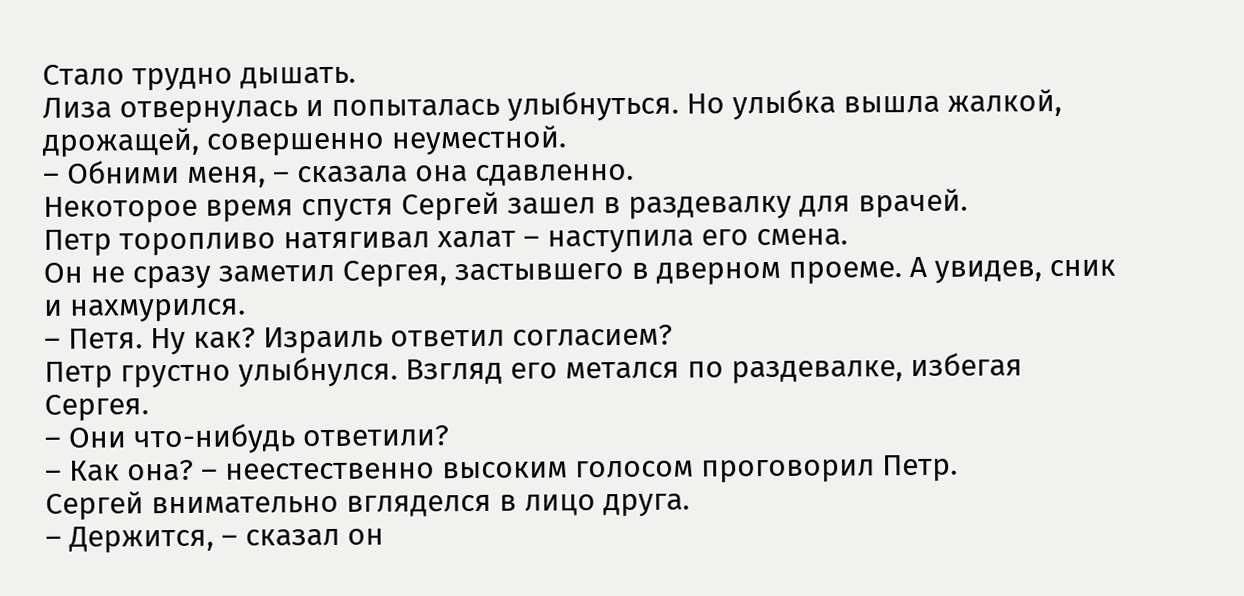Стало трудно дышать.
Лиза отвернулась и попыталась улыбнуться. Но улыбка вышла жалкой, дрожащей, совершенно неуместной.
– Обними меня, – сказала она сдавленно.
Некоторое время спустя Сергей зашел в раздевалку для врачей.
Петр торопливо натягивал халат – наступила его смена.
Он не сразу заметил Сергея, застывшего в дверном проеме. А увидев, сник и нахмурился.
– Петя. Ну как? Израиль ответил согласием?
Петр грустно улыбнулся. Взгляд его метался по раздевалке, избегая Сергея.
– Они что-нибудь ответили?
– Как она? – неестественно высоким голосом проговорил Петр.
Сергей внимательно вгляделся в лицо друга.
– Держится, – сказал он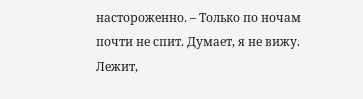настороженно. – Только по ночам почти не спит. Думает, я не вижу. Лежит,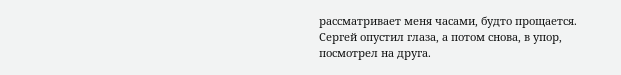рассматривает меня часами, будто прощается.
Сергей опустил глаза, а потом снова, в упор, посмотрел на друга.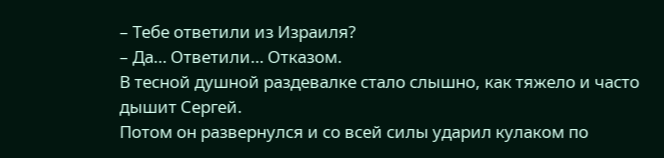– Тебе ответили из Израиля?
– Да… Ответили… Отказом.
В тесной душной раздевалке стало слышно, как тяжело и часто дышит Сергей.
Потом он развернулся и со всей силы ударил кулаком по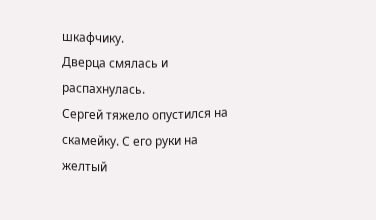шкафчику.
Дверца смялась и распахнулась.
Сергей тяжело опустился на скамейку. С его руки на желтый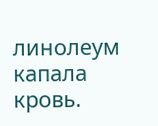линолеум капала кровь.